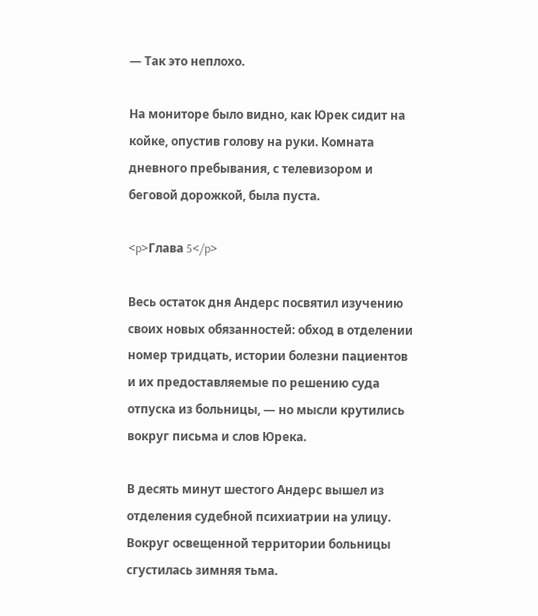— Так это неплохо.

На мониторе было видно, как Юрек сидит на койке, опустив голову на руки. Комната дневного пребывания, с телевизором и беговой дорожкой, была пуста.

<p>Глава 5</p>

Весь остаток дня Андерс посвятил изучению своих новых обязанностей: обход в отделении номер тридцать, истории болезни пациентов и их предоставляемые по решению суда отпуска из больницы, — но мысли крутились вокруг письма и слов Юрека.

В десять минут шестого Андерс вышел из отделения судебной психиатрии на улицу. Вокруг освещенной территории больницы сгустилась зимняя тьма.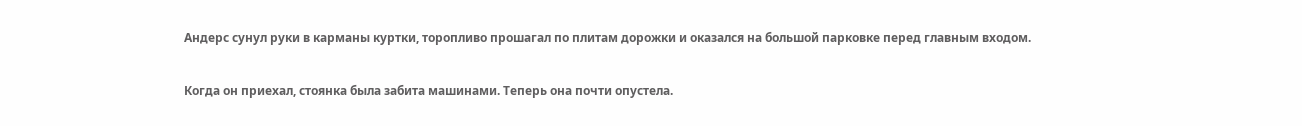Андерс сунул руки в карманы куртки, торопливо прошагал по плитам дорожки и оказался на большой парковке перед главным входом.

Когда он приехал, стоянка была забита машинами. Теперь она почти опустела.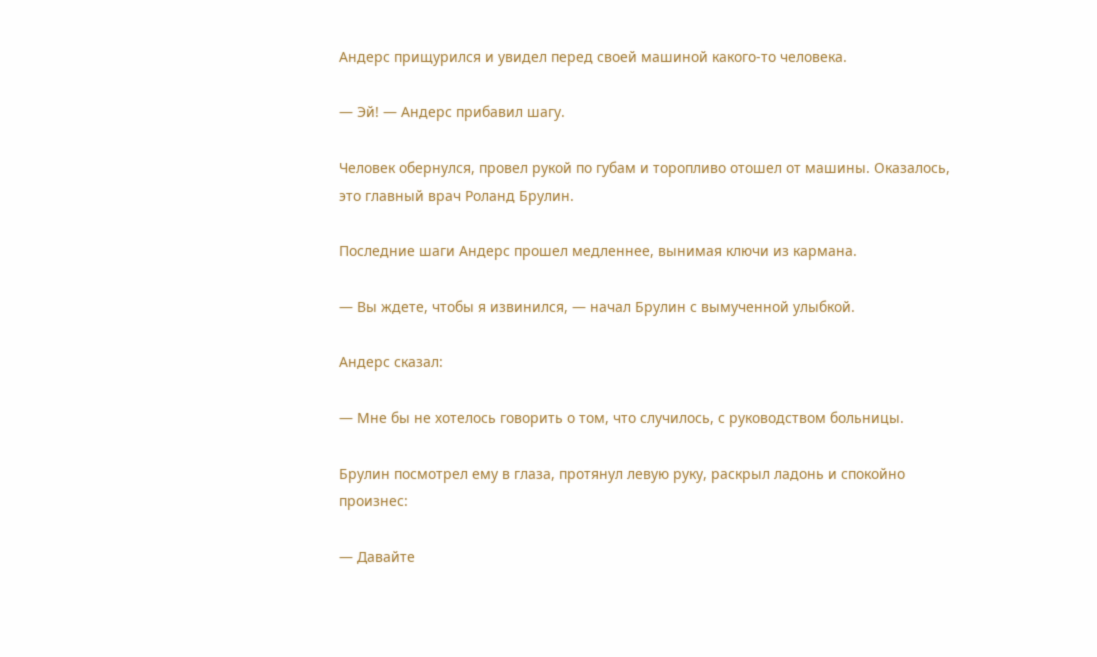Андерс прищурился и увидел перед своей машиной какого-то человека.

— Эй! — Андерс прибавил шагу.

Человек обернулся, провел рукой по губам и торопливо отошел от машины. Оказалось, это главный врач Роланд Брулин.

Последние шаги Андерс прошел медленнее, вынимая ключи из кармана.

— Вы ждете, чтобы я извинился, — начал Брулин с вымученной улыбкой.

Андерс сказал:

— Мне бы не хотелось говорить о том, что случилось, с руководством больницы.

Брулин посмотрел ему в глаза, протянул левую руку, раскрыл ладонь и спокойно произнес:

— Давайте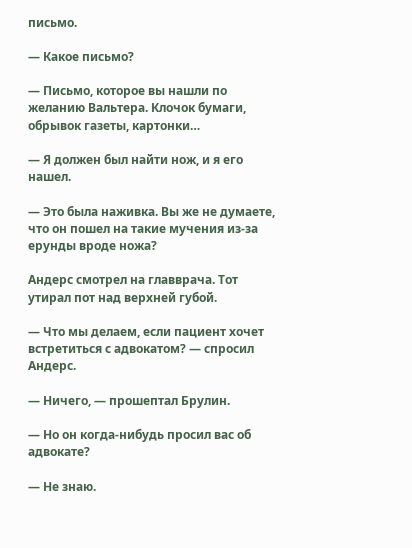письмо.

— Какое письмо?

— Письмо, которое вы нашли по желанию Вальтера. Клочок бумаги, обрывок газеты, картонки…

— Я должен был найти нож, и я его нашел.

— Это была наживка. Вы же не думаете, что он пошел на такие мучения из-за ерунды вроде ножа?

Андерс смотрел на главврача. Тот утирал пот над верхней губой.

— Что мы делаем, если пациент хочет встретиться с адвокатом? — спросил Андерс.

— Ничего, — прошептал Брулин.

— Но он когда-нибудь просил вас об адвокате?

— Не знаю.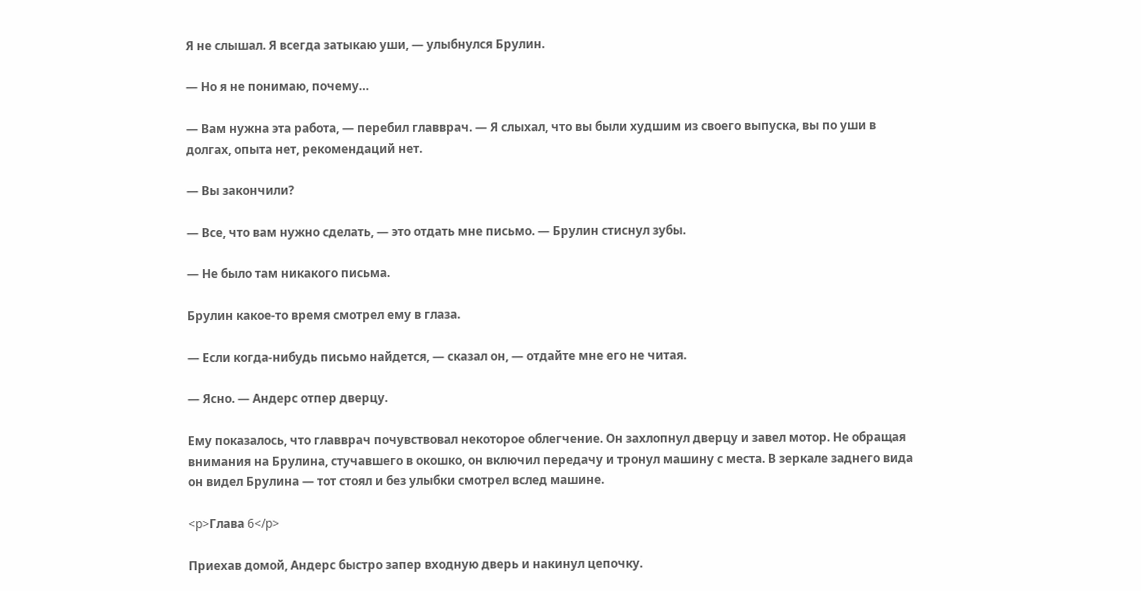Я не слышал. Я всегда затыкаю уши, — улыбнулся Брулин.

— Но я не понимаю, почему…

— Вам нужна эта работа, — перебил главврач. — Я слыхал, что вы были худшим из своего выпуска, вы по уши в долгах, опыта нет, рекомендаций нет.

— Вы закончили?

— Все, что вам нужно сделать, — это отдать мне письмо. — Брулин стиснул зубы.

— Не было там никакого письма.

Брулин какое-то время смотрел ему в глаза.

— Если когда-нибудь письмо найдется, — сказал он, — отдайте мне его не читая.

— Ясно. — Андерс отпер дверцу.

Ему показалось, что главврач почувствовал некоторое облегчение. Он захлопнул дверцу и завел мотор. Не обращая внимания на Брулина, стучавшего в окошко, он включил передачу и тронул машину с места. В зеркале заднего вида он видел Брулина — тот стоял и без улыбки смотрел вслед машине.

<p>Глава 6</p>

Приехав домой, Андерс быстро запер входную дверь и накинул цепочку.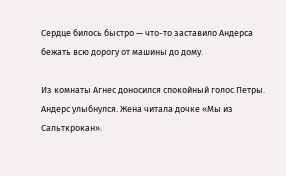Сердце билось быстро — что-то заставило Андерса бежать всю дорогу от машины до дому.

Из комнаты Агнес доносился спокойный голос Петры. Андерс улыбнулся. Жена читала дочке «Мы из Сальткрокан».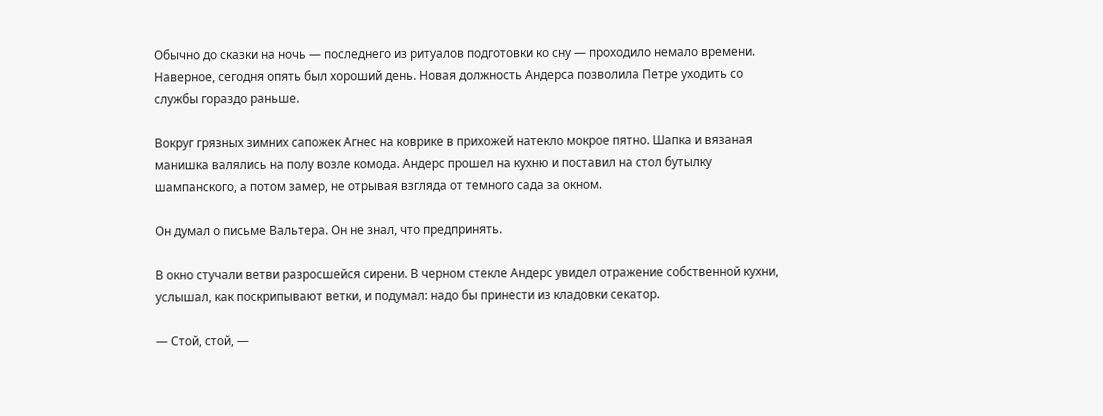Обычно до сказки на ночь — последнего из ритуалов подготовки ко сну — проходило немало времени. Наверное, сегодня опять был хороший день. Новая должность Андерса позволила Петре уходить со службы гораздо раньше.

Вокруг грязных зимних сапожек Агнес на коврике в прихожей натекло мокрое пятно. Шапка и вязаная манишка валялись на полу возле комода. Андерс прошел на кухню и поставил на стол бутылку шампанского, а потом замер, не отрывая взгляда от темного сада за окном.

Он думал о письме Вальтера. Он не знал, что предпринять.

В окно стучали ветви разросшейся сирени. В черном стекле Андерс увидел отражение собственной кухни, услышал, как поскрипывают ветки, и подумал: надо бы принести из кладовки секатор.

— Стой, стой, —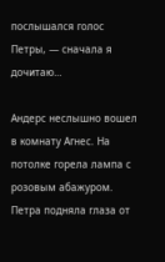послышался голос Петры, — сначала я дочитаю…

Андерс неслышно вошел в комнату Агнес. На потолке горела лампа с розовым абажуром. Петра подняла глаза от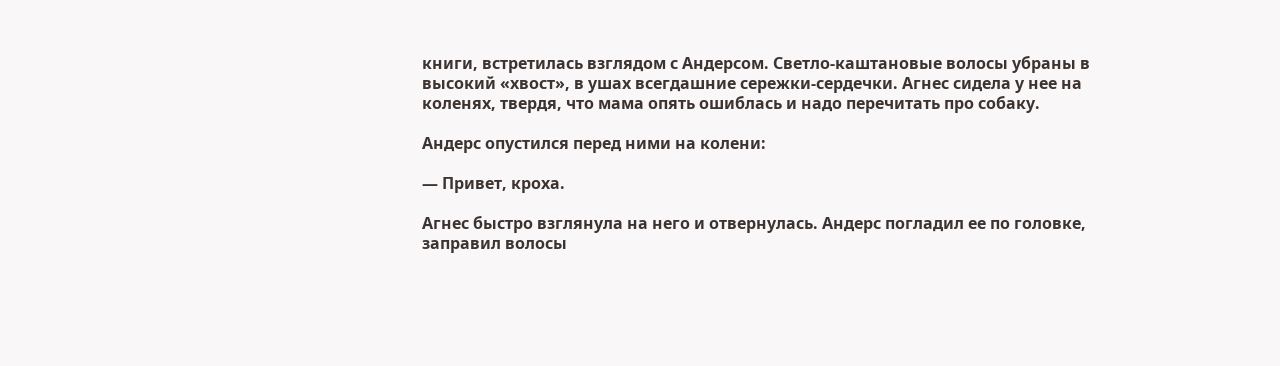книги, встретилась взглядом с Андерсом. Светло-каштановые волосы убраны в высокий «хвост», в ушах всегдашние сережки-сердечки. Агнес сидела у нее на коленях, твердя, что мама опять ошиблась и надо перечитать про собаку.

Андерс опустился перед ними на колени:

— Привет, кроха.

Агнес быстро взглянула на него и отвернулась. Андерс погладил ее по головке, заправил волосы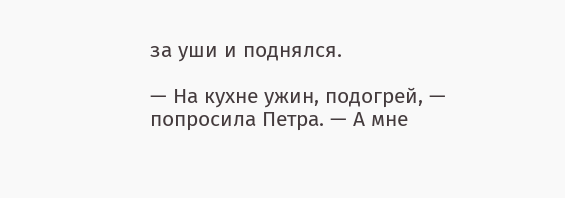за уши и поднялся.

— На кухне ужин, подогрей, — попросила Петра. — А мне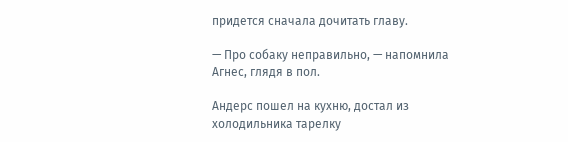придется сначала дочитать главу.

— Про собаку неправильно, — напомнила Агнес, глядя в пол.

Андерс пошел на кухню, достал из холодильника тарелку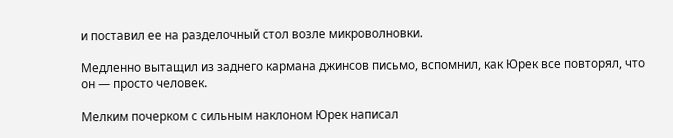и поставил ее на разделочный стол возле микроволновки.

Медленно вытащил из заднего кармана джинсов письмо, вспомнил, как Юрек все повторял, что он — просто человек.

Мелким почерком с сильным наклоном Юрек написал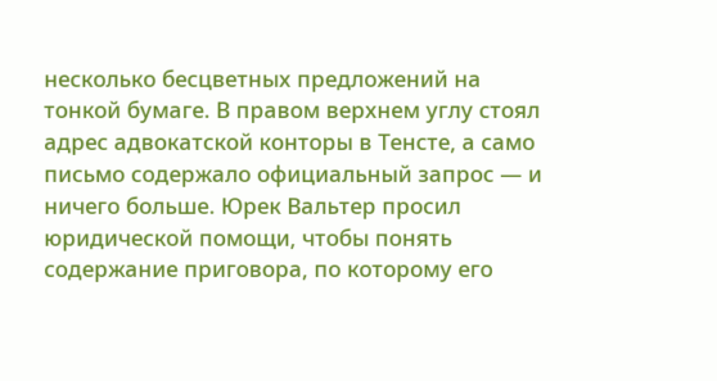несколько бесцветных предложений на тонкой бумаге. В правом верхнем углу стоял адрес адвокатской конторы в Тенсте, а само письмо содержало официальный запрос — и ничего больше. Юрек Вальтер просил юридической помощи, чтобы понять содержание приговора, по которому его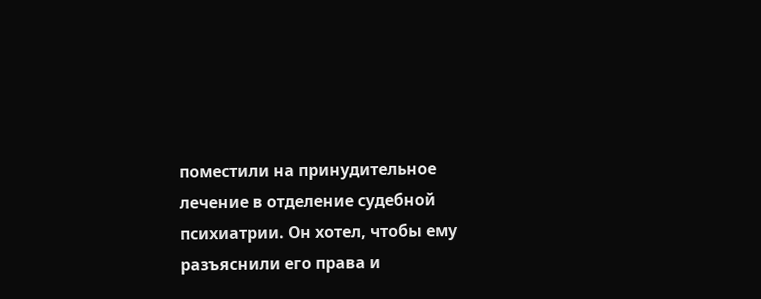поместили на принудительное лечение в отделение судебной психиатрии. Он хотел, чтобы ему разъяснили его права и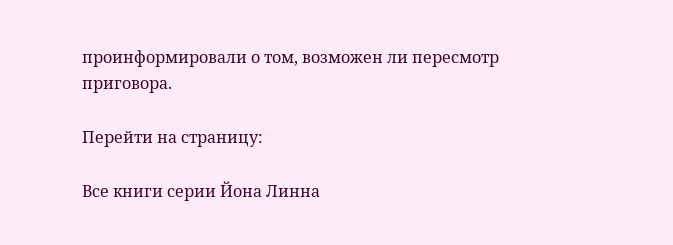проинформировали о том, возможен ли пересмотр приговора.

Перейти на страницу:

Все книги серии Йона Линна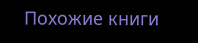Похожие книги